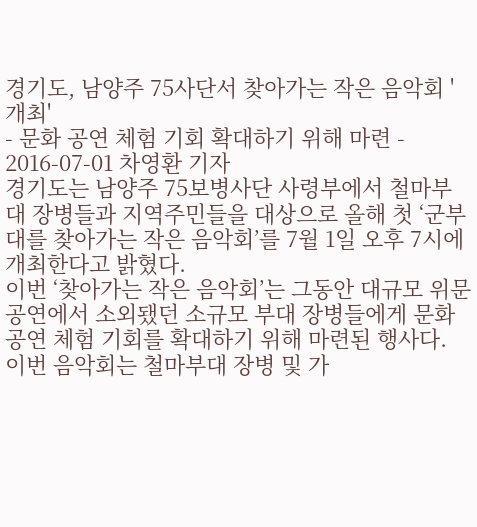경기도, 남양주 75사단서 찾아가는 작은 음악회 '개최'
- 문화 공연 체험 기회 확대하기 위해 마련 -
2016-07-01 차영환 기자
경기도는 남양주 75보병사단 사령부에서 철마부대 장병들과 지역주민들을 대상으로 올해 첫 ‘군부대를 찾아가는 작은 음악회’를 7월 1일 오후 7시에 개최한다고 밝혔다.
이번 ‘찾아가는 작은 음악회’는 그동안 대규모 위문공연에서 소외됐던 소규모 부대 장병들에게 문화 공연 체험 기회를 확대하기 위해 마련된 행사다.
이번 음악회는 철마부대 장병 및 가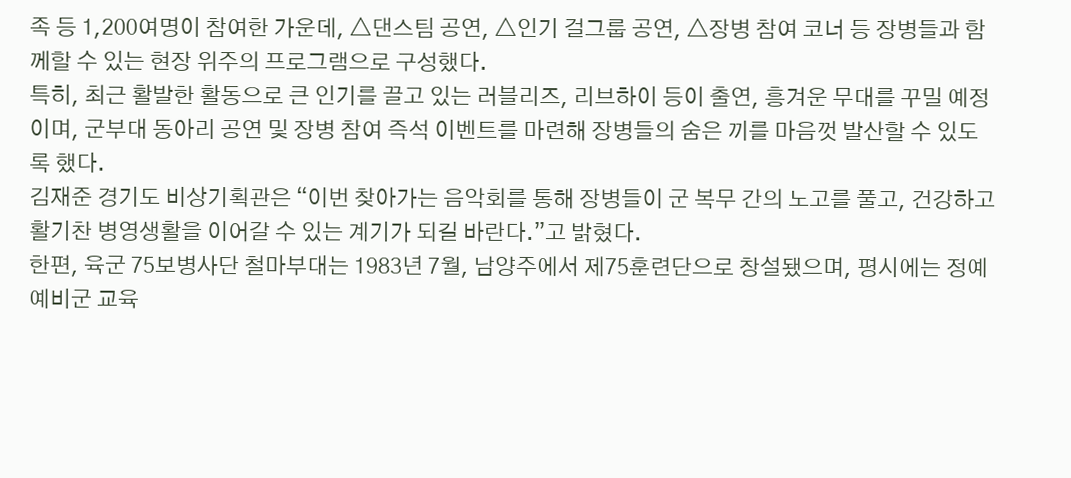족 등 1,200여명이 참여한 가운데, △댄스팀 공연, △인기 걸그룹 공연, △장병 참여 코너 등 장병들과 함께할 수 있는 현장 위주의 프로그램으로 구성했다.
특히, 최근 활발한 활동으로 큰 인기를 끌고 있는 러블리즈, 리브하이 등이 출연, 흥겨운 무대를 꾸밀 예정이며, 군부대 동아리 공연 및 장병 참여 즉석 이벤트를 마련해 장병들의 숨은 끼를 마음껏 발산할 수 있도록 했다.
김재준 경기도 비상기획관은 “이번 찾아가는 음악회를 통해 장병들이 군 복무 간의 노고를 풀고, 건강하고 활기찬 병영생활을 이어갈 수 있는 계기가 되길 바란다.”고 밝혔다.
한편, 육군 75보병사단 철마부대는 1983년 7월, 남양주에서 제75훈련단으로 창설됐으며, 평시에는 정예 예비군 교육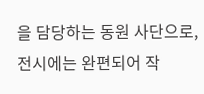을 담당하는 동원 사단으로, 전시에는 완편되어 작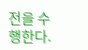전을 수행한다.